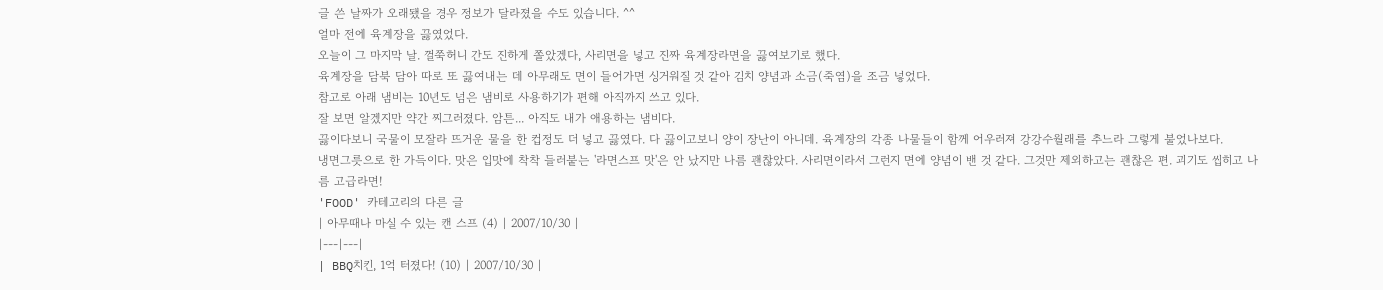글 쓴 날짜가 오래됐을 경우 정보가 달라졌을 수도 있습니다. ^^
얼마 전에 육계장을 끓였었다.
오늘이 그 마지막 날. 껄쭉허니 간도 진하게 쫄았겠다, 사리면을 넣고 진짜 육계장라면을 끓여보기로 했다.
육계장을 담북 담아 따로 또 끓여내는 데 아무래도 면이 들어가면 싱거워질 것 같아 김치 양념과 소금(죽염)을 조금 넣었다.
참고로 아래 냄비는 10년도 넘은 냄비로 사용하기가 편해 아직까지 쓰고 있다.
잘 보면 알겠지만 약간 찌그러졌다. 암튼... 아직도 내가 애용하는 냄비다.
끓이다보니 국물이 모잘라 뜨거운 물을 한 컵정도 더 넣고 끓였다. 다 끓이고보니 양이 장난이 아니데. 육계장의 각종 나물들이 함께 어우러져 강강수월래를 추느라 그렇게 불었나보다.
냉면그릇으로 한 가득이다. 맛은 입맛에 착착 들러붙는 '라면스프 맛'은 안 났지만 나름 괜찮았다. 사리면이라서 그런지 면에 양념이 밴 것 같다. 그것만 제외하고는 괜찮은 편. 괴기도 씹히고 나름 고급라면!
'FOOD' 카테고리의 다른 글
| 아무때나 마실 수 있는 캔 스프 (4) | 2007/10/30 |
|---|---|
| BBQ치킨, 1억 터졌다! (10) | 2007/10/30 |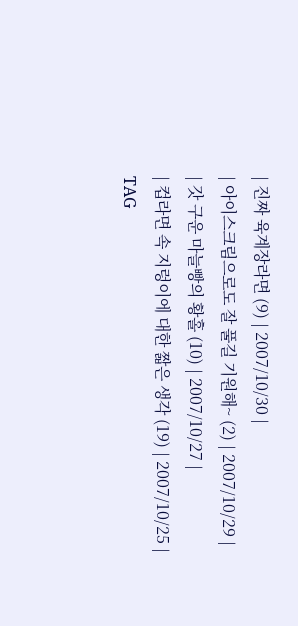| 진짜 육계장라면 (9) | 2007/10/30 |
| 아이스크림으로도 잘 풀길 기원해~ (2) | 2007/10/29 |
| 갓 구운 마늘빵의 황홀 (10) | 2007/10/27 |
| 컵라면 속 지렁이에 대한 짧은 생각 (19) | 2007/10/25 |
TAG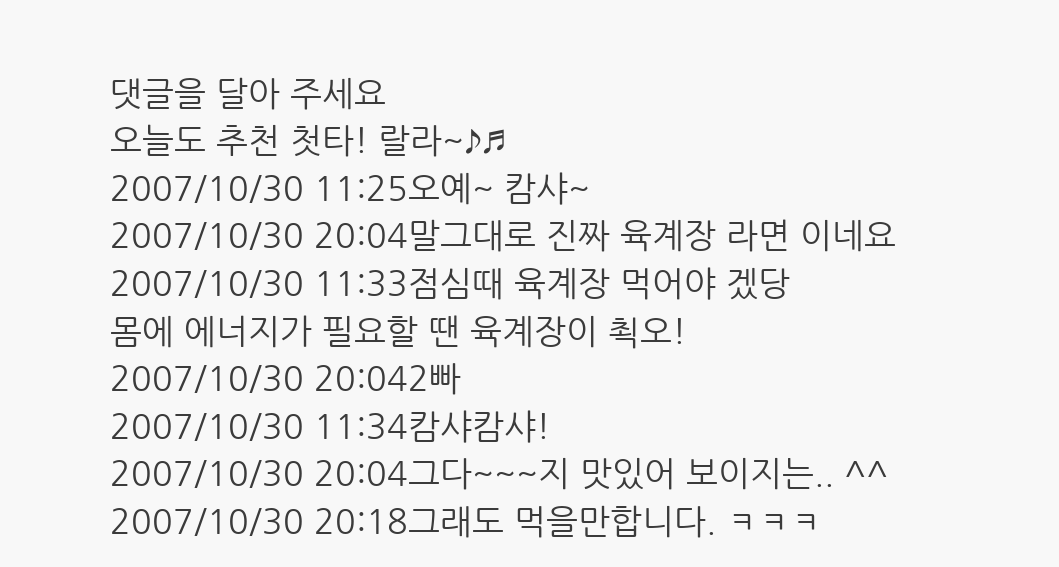댓글을 달아 주세요
오늘도 추천 첫타! 랄라~♪♬
2007/10/30 11:25오예~ 캄샤~
2007/10/30 20:04말그대로 진짜 육계장 라면 이네요
2007/10/30 11:33점심때 육계장 먹어야 겠당
몸에 에너지가 필요할 땐 육계장이 쵝오!
2007/10/30 20:042빠
2007/10/30 11:34캄샤캄샤!
2007/10/30 20:04그다~~~지 맛있어 보이지는.. ^^
2007/10/30 20:18그래도 먹을만합니다. ㅋㅋㅋ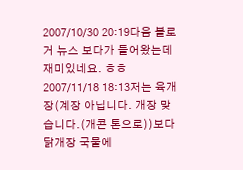2007/10/30 20:19다음 블로거 뉴스 보다가 들어왔는데 재미있네요. ㅎㅎ
2007/11/18 18:13저는 육개장(계장 아닙니다. 개장 맞습니다.(개콘 톤으로))보다 닭개장 국물에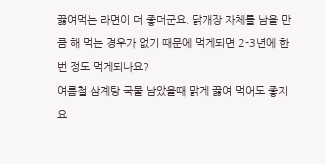끓여먹는 라면이 더 좋더군요. 닭개장 자체를 남을 만큼 해 먹는 경우가 없기 때문에 먹게되면 2-3년에 한번 정도 먹게되나요?
여름철 삼계탕 국물 남았을때 맑게 끓여 먹어도 좋지요